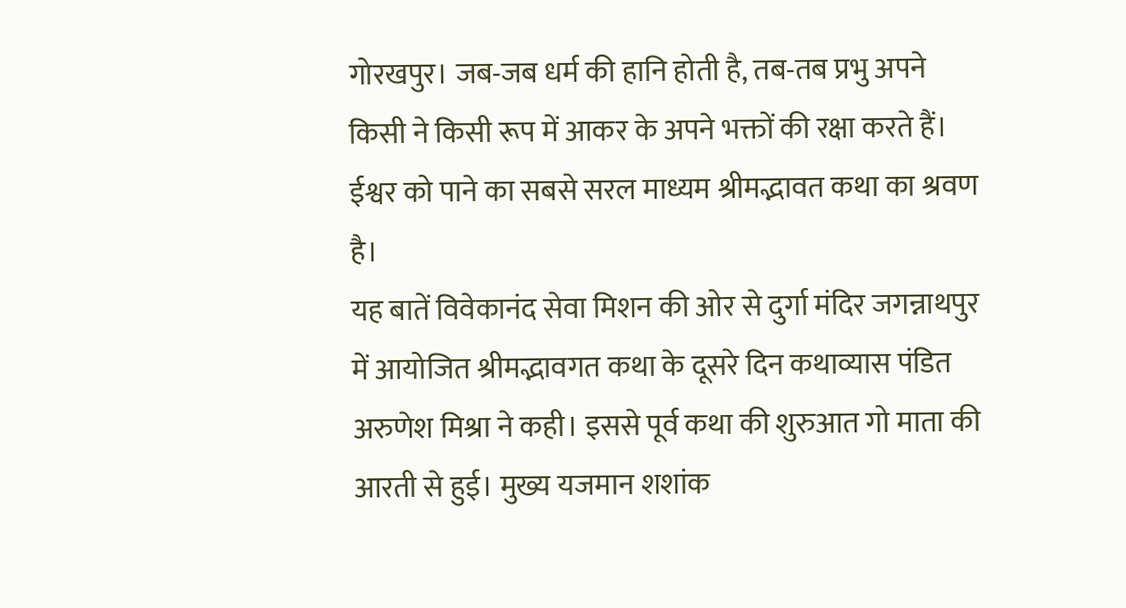गोरखपुर। जब-जब धर्म की हानि होती है, तब-तब प्रभु अपने किसी ने किसी रूप में आकर के अपने भक्तों की रक्षा करते हैं। ईश्वर को पाने का सबसे सरल माध्यम श्रीमद्भावत कथा का श्रवण है।
यह बातें विवेकानंद सेवा मिशन की ओर से दुर्गा मंदिर जगन्नाथपुर में आयोजित श्रीमद्भावगत कथा के दूसरे दिन कथाव्यास पंडित अरुणेश मिश्रा ने कही। इससे पूर्व कथा की शुरुआत गो माता की आरती से हुई। मुख्य यजमान शशांक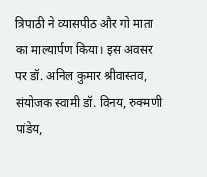त्रिपाठी ने व्यासपीठ और गो माता का माल्यार्पण किया। इस अवसर पर डॉ. अनिल कुमार श्रीवास्तव, संयोजक स्वामी डॉ. विनय, रुक्मणी पांडेय,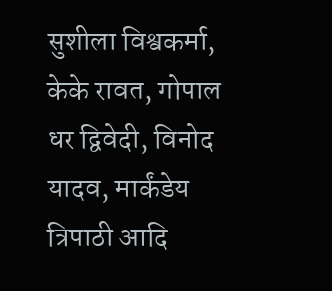सुशीला विश्वकर्मा, केके रावत, गोपाल धर द्विवेदी, विनोद यादव, मार्कंडेय त्रिपाठी आदि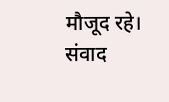मौजूद रहे। संवाद